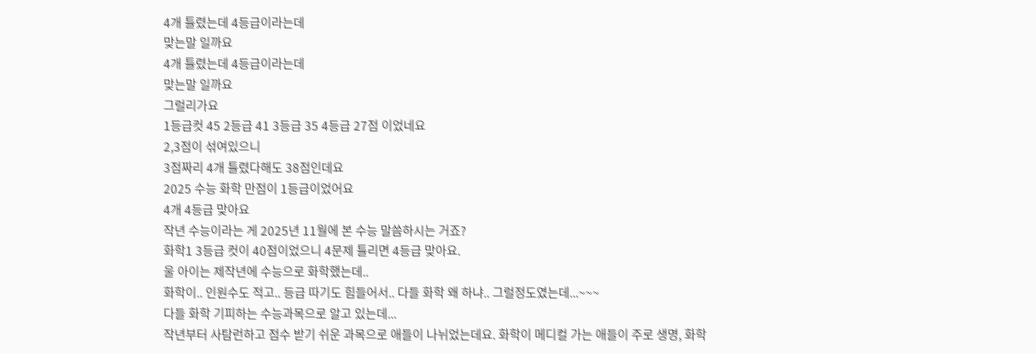4개 틀렸는데 4등급이라는데
맞는말 일까요
4개 틀렸는데 4등급이라는데
맞는말 일까요
그럴리가요
1등급컷 45 2등급 41 3등급 35 4등급 27점 이었네요
2,3점이 섞여있으니
3점짜리 4개 틀렸다해도 38점인데요
2025 수능 화학 만점이 1등급이었어요
4개 4등급 맞아요
작년 수능이라는 게 2025년 11월에 본 수능 말씀하시는 거죠?
화학1 3등급 컷이 40점이었으니 4문제 틀리면 4등급 맞아요.
울 아이는 제작년에 수능으로 화학했는데..
화학이.. 인원수도 적고.. 등급 따기도 힘들어서.. 다들 화학 왜 하냐.. 그럴정도였는데...~~~
다들 화학 기피하는 수능과목으로 알고 있는데...
작년부터 사탐런하고 점수 받기 쉬운 과목으로 애들이 나뉘었는데요. 화학이 메디컬 가는 애들이 주로 생명, 화학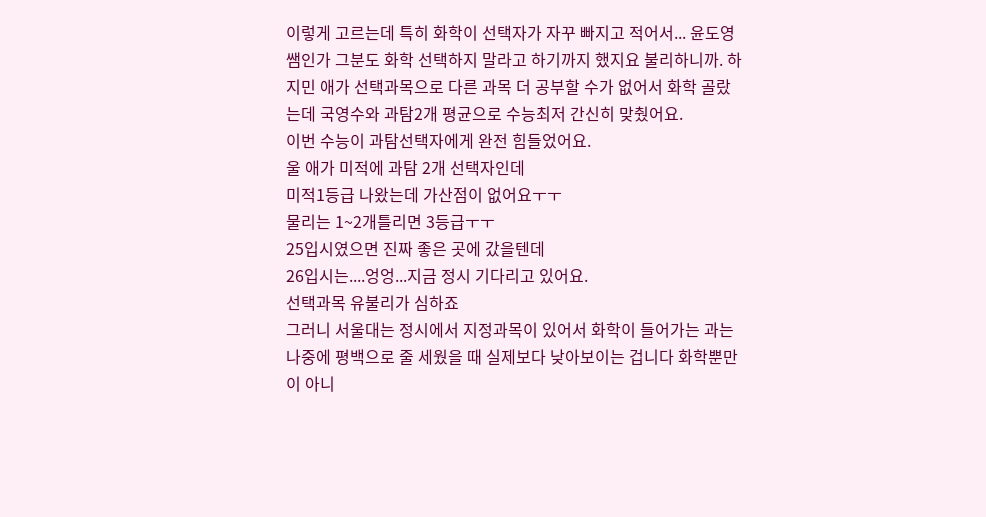이렇게 고르는데 특히 화학이 선택자가 자꾸 빠지고 적어서... 윤도영쌤인가 그분도 화학 선택하지 말라고 하기까지 했지요 불리하니까. 하지민 애가 선택과목으로 다른 과목 더 공부할 수가 없어서 화학 골랐는데 국영수와 과탐2개 평균으로 수능최저 간신히 맞췄어요.
이번 수능이 과탐선택자에게 완전 힘들었어요.
울 애가 미적에 과탐 2개 선택자인데
미적1등급 나왔는데 가산점이 없어요ㅜㅜ
물리는 1~2개틀리면 3등급ㅜㅜ
25입시였으면 진짜 좋은 곳에 갔을텐데
26입시는....엉엉...지금 정시 기다리고 있어요.
선택과목 유불리가 심하죠
그러니 서울대는 정시에서 지정과목이 있어서 화학이 들어가는 과는 나중에 평백으로 줄 세웠을 때 실제보다 낮아보이는 겁니다 화학뿐만이 아니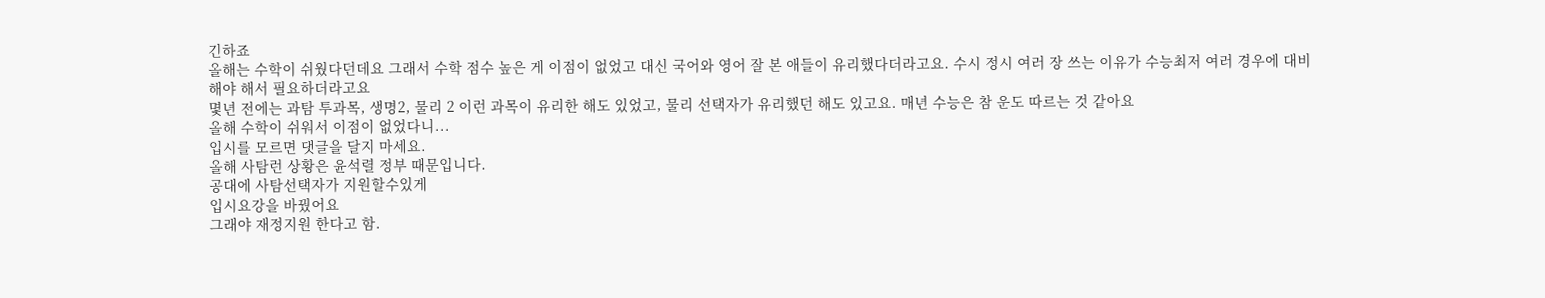긴하죠
올해는 수학이 쉬웠다던데요 그래서 수학 점수 높은 게 이점이 없었고 대신 국어와 영어 잘 본 애들이 유리했다더라고요. 수시 정시 여러 장 쓰는 이유가 수능최저 여러 경우에 대비해야 해서 필요하더라고요
몇년 전에는 과탐 투과목, 생명2, 물리 2 이런 과목이 유리한 해도 있었고, 물리 선택자가 유리했던 해도 있고요. 매년 수능은 참 운도 따르는 것 같아요
올해 수학이 쉬워서 이점이 없었다니...
입시를 모르면 댓글을 달지 마세요.
올해 사탐런 상황은 윤석렬 정부 때문입니다.
공대에 사탐선택자가 지원할수있게
입시요강을 바꿨어요
그래야 재정지원 한다고 함.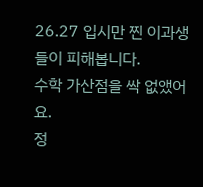26.27 입시만 찐 이과생들이 피해봅니다.
수학 가산점을 싹 없앴어요.
정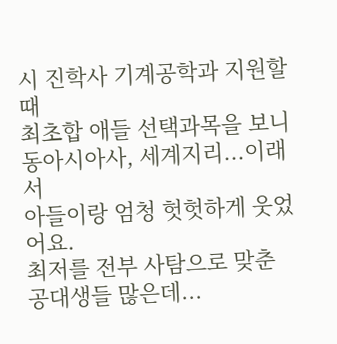시 진학사 기계공학과 지원할때
최초합 애들 선택과목을 보니
동아시아사, 세계지리...이래서
아들이랑 엄청 헛헛하게 웃었어요.
최저를 전부 사탐으로 맞춘 공대생들 많은데...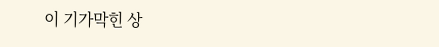이 기가막힌 상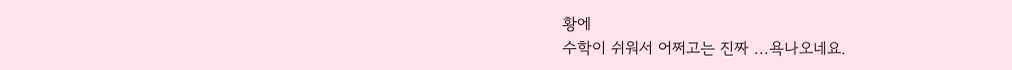황에
수학이 쉬워서 어쩌고는 진짜 ...욕나오네요.